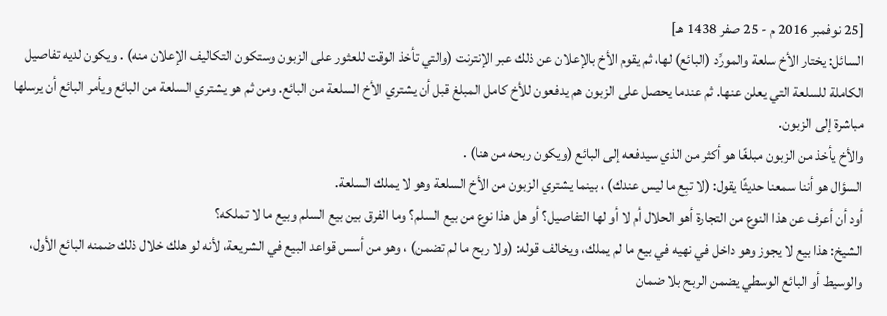[25 نوفمبر 2016 م - 25 صفر 1438 هـ]
السائل: يختار الأخ سلعة والمورِّد (البائع) لها، ثم يقوم الأخ بالإعلان عن ذلك عبر الإنترنت (والتي تأخذ الوقت للعثور على الزبون وستكون التكاليف الإعلان منه) . ويكون لديه تفاصيل الكاملة للسلعة التي يعلن عنها. ثم عندما يحصل على الزبون هم يدفعون للأخ كامل المبلغ قبل أن يشتري الأخ السلعة من البائع. ومن ثم هو يشتري السلعة من البائع ويأمر البائع أن يرسلها مباشرة إلى الزبون.
والأخ يأخذ من الزبون مبلغًا هو أكثر من الذي سيدفعه إلى البائع (ويكون ربحه من هنا) .
السؤال هو أننا سمعنا حديثًا يقول: (لا تبِع ما ليس عندك) ، بينما يشتري الزبون من الأخ السلعة وهو لا يملك السلعة.
أود أن أعرف عن هذا النوع من التجارة أهو الحلال أم لا أو لها التفاصيل؟ أو هل هذا نوع من بيع السلم؟ وما الفرق بين بيع السلم وبيع ما لا تملكه؟
الشيخ: هذا بيع لا يجوز وهو داخل في نهيه في بيع ما لم يملك، ويخالف قوله: (ولا ربح ما لم تضمن) ، وهو من أسس قواعد البيع في الشريعة، لأنه لو هلك خلال ذلك ضمنه البائع الأول، والوسيط أو البائع الوسطي يضمن الربح بلا ضمان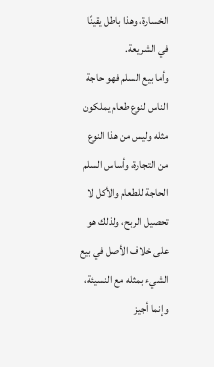الخسارة، وهذا باطل يقينًا في الشريعة.
وأما بيع السلم فهو حاجة الناس لنوع طعام يملكون مثله وليس من هذا النوع من التجارة، وأساس السلم الحاجة للطعام والأكل لا تحصيل الربح، ولذلك هو على خلاف الأصل في بيع الشيء بمثله مع النسيئة، وإنما أجيز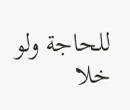للحاجة ولو خلا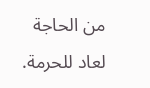من الحاجة لعاد للحرمة.